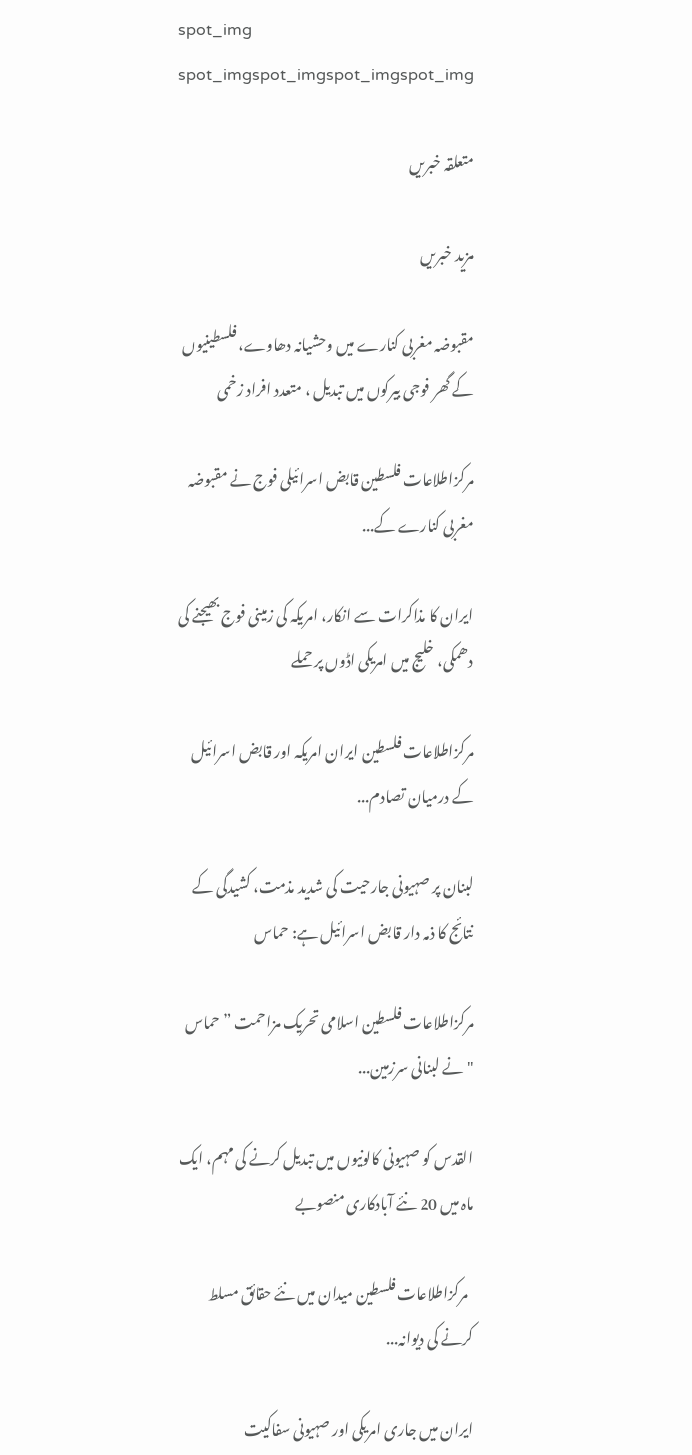spot_img
spot_imgspot_imgspot_imgspot_img

متعلقہ خبریں

مزید خبریں

مقبوضہ مغربی کنارے میں وحشیانہ دھاوے، فلسطینیوں کے گھر فوجی بیرکوں میں تبدیل ، متعدد افراد زخمی

مرکزاطلاعات فلسطین قابض اسرائیلی فوج نے مقبوضہ مغربی کنارے کے...

ایران کا مذاکرات سے انکار، امریکہ کی زمینی فوج بھیجنے کی دھمکی، خلیج میں امریکی اڈوں پر حملے

مرکزاطلاعات فلسطین ایران امریکہ اور قابض اسرائیل کے درمیان تصادم...

لبنان پر صہیونی جارحیت کی شدید مذمت، کشیدگی کے نتائج کا ذمہ دار قابض اسرائیل ہے: حماس

مرکزاطلاعات فلسطین اسلامی تحریک مزاحمت ” حماس "نے لبنانی سرزمین...

القدس کو صہیونی کالونیوں میں تبدیل کرنے کی مہم، ایک ماہ میں 20 نئے آبادکاری منصوبے

  مرکزاطلاعات فلسطین میدان میں نئے حقائق مسلط کرنے کی دیوانہ...

ایران میں جاری امریکی اور صہیونی سفاکیت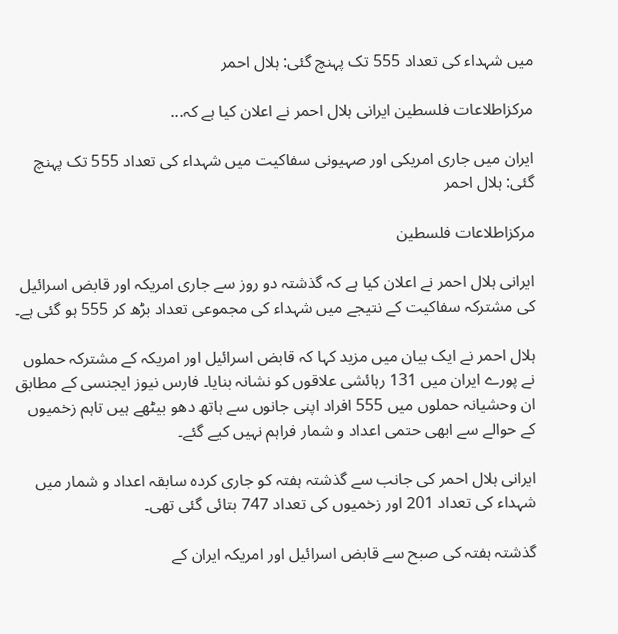میں شہداء کی تعداد 555 تک پہنچ گئی: ہلال احمر

مرکزاطلاعات فلسطین ایرانی ہلال احمر نے اعلان کیا ہے کہ...

ایران میں جاری امریکی اور صہیونی سفاکیت میں شہداء کی تعداد 555 تک پہنچ گئی: ہلال احمر

مرکزاطلاعات فلسطین

ایرانی ہلال احمر نے اعلان کیا ہے کہ گذشتہ دو روز سے جاری امریکہ اور قابض اسرائیل کی مشترکہ سفاکیت کے نتیجے میں شہداء کی مجموعی تعداد بڑھ کر 555 ہو گئی ہے۔

ہلال احمر نے ایک بیان میں مزید کہا کہ قابض اسرائیل اور امریکہ کے مشترکہ حملوں نے پورے ایران میں 131 رہائشی علاقوں کو نشانہ بنایا۔ فارس نیوز ایجنسی کے مطابق ان وحشیانہ حملوں میں 555 افراد اپنی جانوں سے ہاتھ دھو بیٹھے ہیں تاہم زخمیوں کے حوالے سے ابھی حتمی اعداد و شمار فراہم نہیں کیے گئے۔

ایرانی ہلال احمر کی جانب سے گذشتہ ہفتہ کو جاری کردہ سابقہ اعداد و شمار میں شہداء کی تعداد 201 اور زخمیوں کی تعداد 747 بتائی گئی تھی۔

گذشتہ ہفتہ کی صبح سے قابض اسرائیل اور امریکہ ایران کے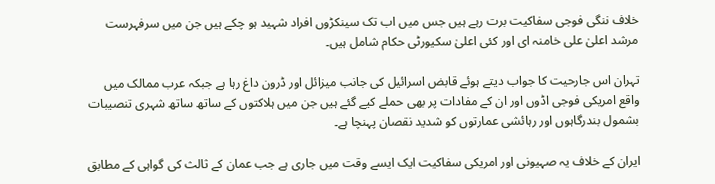خلاف ننگی فوجی سفاکیت برت رہے ہیں جس میں اب تک سینکڑوں افراد شہید ہو چکے ہیں جن میں سرفہرست مرشد اعلیٰ علی خامنہ ای اور کئی اعلیٰ سکیورٹی حکام شامل ہیں۔

تہران اس جارحیت کا جواب دیتے ہوئے قابض اسرائیل کی جانب میزائل اور ڈرون داغ رہا ہے جبکہ عرب ممالک میں واقع امریکی فوجی اڈوں اور ان کے مفادات پر بھی حملے کیے گئے ہیں جن میں ہلاکتوں کے ساتھ ساتھ شہری تنصیبات بشمول بندرگاہوں اور رہائشی عمارتوں کو شدید نقصان پہنچا ہے۔

ایران کے خلاف یہ صہیونی اور امریکی سفاکیت ایک ایسے وقت میں جاری ہے جب عمان کے ثالث کی گواہی کے مطابق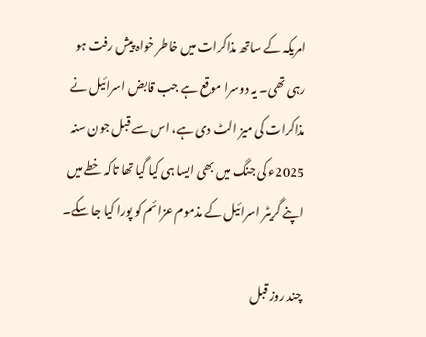امریکہ کے ساتھ مذاکرات میں خاطر خواہ پیش رفت ہو رہی تھی۔ یہ دوسرا موقع ہے جب قابض اسرائیل نے مذاکرات کی میز الٹ دی ہے، اس سے قبل جون سنہ 2025ء کی جنگ میں بھی ایسا ہی کیا گیا تھا تاکہ خطے میں اپنے گریٹر اسرائیل کے مذموم عزائم کو پورا کیا جا سکے۔

چند روز قبل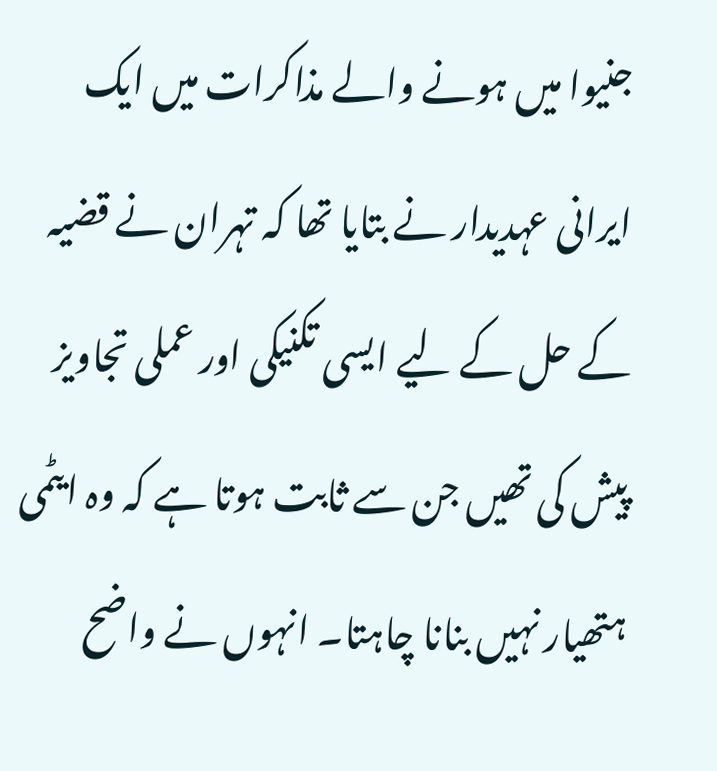جنیوا میں ہونے والے مذاکرات میں ایک ایرانی عہدیدار نے بتایا تھا کہ تہران نے قضیہ کے حل کے لیے ایسی تکنیکی اور عملی تجاویز پیش کی تھیں جن سے ثابت ہوتا ہے کہ وہ ایٹمی ہتھیار نہیں بنانا چاہتا۔ انہوں نے واضح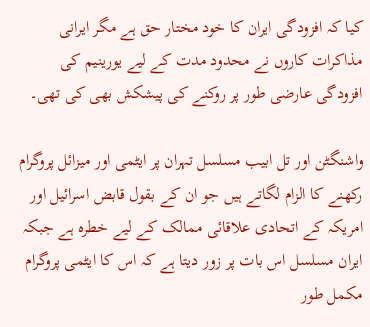کیا کہ افزودگی ایران کا خود مختار حق ہے مگر ایرانی مذاکرات کاروں نے محدود مدت کے لیے یورینیم کی افزودگی عارضی طور پر روکنے کی پیشکش بھی کی تھی۔

واشنگٹن اور تل ابیب مسلسل تہران پر ایٹمی اور میزائل پروگرام رکھنے کا الزام لگاتے ہیں جو ان کے بقول قابض اسرائیل اور امریکہ کے اتحادی علاقائی ممالک کے لیے خطرہ ہے جبکہ ایران مسلسل اس بات پر زور دیتا ہے کہ اس کا ایٹمی پروگرام مکمل طور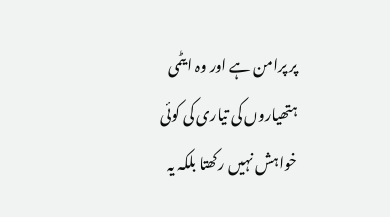پر پرامن ہے اور وہ ایٹمی ہتھیاروں کی تیاری کی کوئی خواہش نہیں رکھتا بلکہ یہ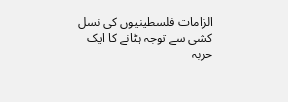الزامات فلسطینیوں کی نسل کشی سے توجہ ہٹانے کا ایک حربہ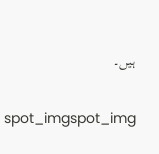ہیں۔

spot_imgspot_img